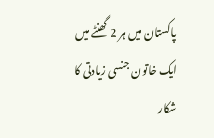پاکستان میں ہر 2 گھنٹے میں ایک خاتون جنسی زیادتی کا شکار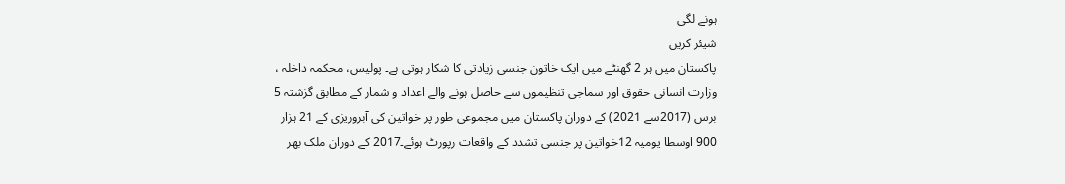ہونے لگی
شیئر کریں
پاکستان میں ہر 2 گھنٹے میں ایک خاتون جنسی زیادتی کا شکار ہوتی ہے۔ پولیس، محکمہ داخلہ ، وزارت انسانی حقوق اور سماجی تنظیموں سے حاصل ہونے والے اعداد و شمار کے مطابق گزشتہ 5 برس (2017سے 2021) کے دوران پاکستان میں مجموعی طور پر خواتین کی آبروریزی کے 21 ہزار 900 اوسطا یومیہ 12خواتین پر جنسی تشدد کے واقعات رپورٹ ہوئے۔2017 کے دوران ملک بھر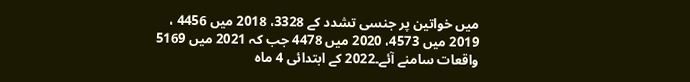میں خواتین پر جنسی تشدد کے 3328، 2018 میں 4456 ، 2019 میں 4573، 2020 میں 4478 جب کہ 2021 میں 5169 واقعات سامنے آئے۔2022 کے ابتدائی 4 ماہ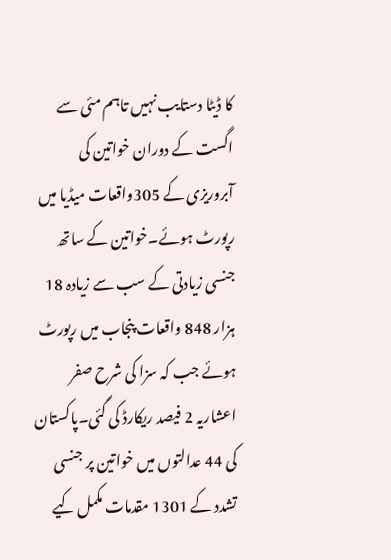کا ڈیٹا دستایب نہیں تاہم مئی سے اگست کے دوران خواتین کی آبروریزی کے 305واقعات میڈیا میں رپورٹ ہوئے۔خواتین کے ساتھ جنسی زیادتی کے سب سے زیادہ 18 ہزار 848 واقعات پنجاب میں رپورٹ ہوئے جب کہ سزا کی شرح صفر اعشاریہ 2 فیصد ریکارڈ کی گئی۔پاکستان کی 44 عدالتوں میں خواتین پر جنسی تشدد کے 1301 مقدمات مکمل کیے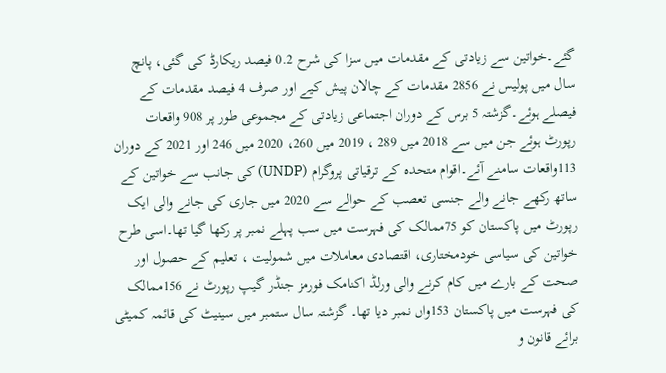گئے۔خواتین سے زیادتی کے مقدمات میں سزا کی شرح 0.2 فیصد ریکارڈ کی گئی، پانچ سال میں پولیس نے 2856 مقدمات کے چالان پیش کیے اور صرف 4 فیصد مقدمات کے فیصلے ہوئے۔گزشتہ 5 برس کے دوران اجتماعی زیادتی کے مجموعی طور پر 908 واقعات رپورٹ ہوئے جن میں سے 2018 میں 289 ، 2019 میں 260، 2020 میں 246 اور 2021 کے دوران 113واقعات سامنے آئے۔اقوام متحدہ کے ترقیاتی پروگرام (UNDP) کی جانب سے خواتین کے ساتھ رکھے جانے والے جنسی تعصب کے حوالے سے 2020 میں جاری کی جانے والی ایک رپورٹ میں پاکستان کو 75ممالک کی فہرست میں سب پہلے نمبر پر رکھا گیا تھا۔اسی طرح خواتین کی سیاسی خودمختاری، اقتصادی معاملات میں شمولیت ، تعلیم کے حصول اور صحت کے بارے میں کام کرنے والی ورلڈ اکنامک فورمز جنڈر گیپ رپورٹ نے 156ممالک کی فہرست میں پاکستان 153واں نمبر دیا تھا۔ گزشتہ سال ستمبر میں سینیٹ کی قائمہ کمیٹی برائے قانون و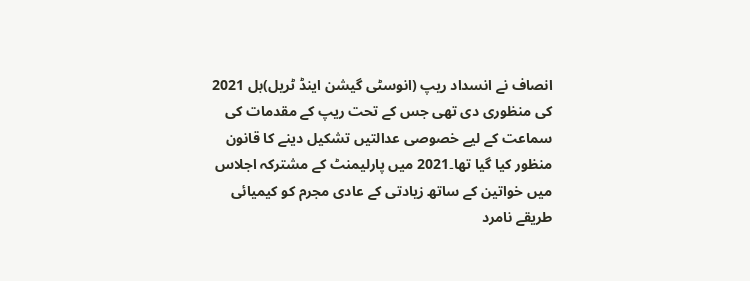انصاف نے انسداد ریپ (انوسٹی گیشن اینڈ ٹریل)بل 2021 کی منظوری دی تھی جس کے تحت ریپ کے مقدمات کی سماعت کے لیے خصوصی عدالتیں تشکیل دینے کا قانون منظور کیا گیا تھا۔2021 میں پارلیمنٹ کے مشترکہ اجلاس میں خواتین کے ساتھ زیادتی کے عادی مجرم کو کیمیائی طریقے نامرد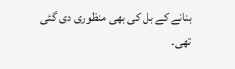بنانے کے بل کی بھی منظوری دی گئی تھی۔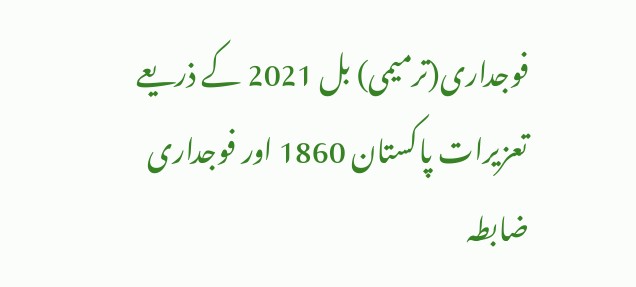فوجداری(ترمیمی) بل 2021 کے ذریعے تعزیرات پاکستان 1860 اور فوجداری ضابطہ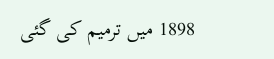1898 میں ترمیم کی گئی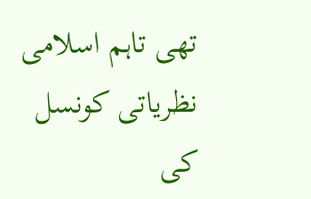تھی تاہم اسلامی نظریاتی کونسل کی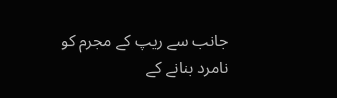جانب سے ریپ کے مجرم کو نامرد بنانے کے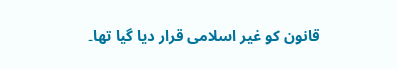قانون کو غیر اسلامی قرار دیا گیا تھا۔